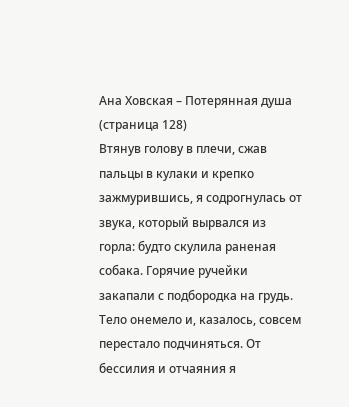Ана Ховская – Потерянная душа (страница 128)
Втянув голову в плечи, сжав пальцы в кулаки и крепко зажмурившись, я содрогнулась от звука, который вырвался из горла: будто скулила раненая собака. Горячие ручейки закапали с подбородка на грудь. Тело онемело и, казалось, совсем перестало подчиняться. От бессилия и отчаяния я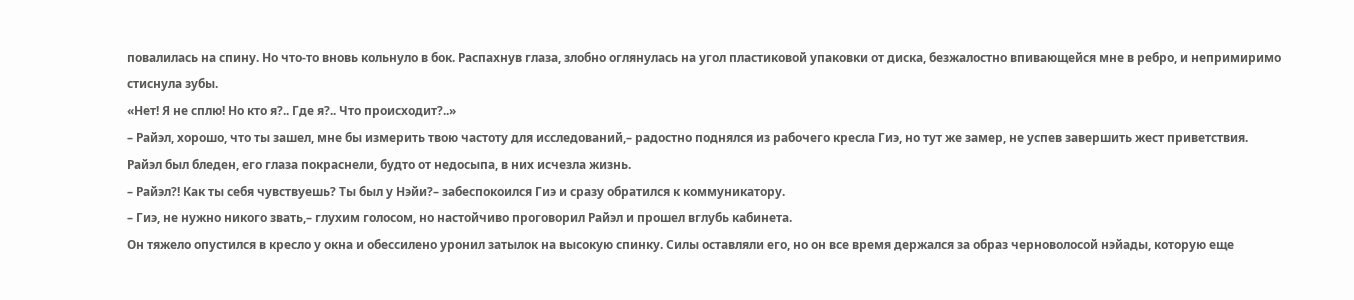повалилась на спину. Но что-то вновь кольнуло в бок. Распахнув глаза, злобно оглянулась на угол пластиковой упаковки от диска, безжалостно впивающейся мне в ребро, и непримиримо стиснула зубы.
«Нет! Я не сплю! Но кто я?.. Где я?.. Что происходит?..»
– Райэл, хорошо, что ты зашел, мне бы измерить твою частоту для исследований,– радостно поднялся из рабочего кресла Гиэ, но тут же замер, не успев завершить жест приветствия.
Райэл был бледен, его глаза покраснели, будто от недосыпа, в них исчезла жизнь.
– Райэл?! Как ты себя чувствуешь? Ты был у Нэйи?– забеспокоился Гиэ и сразу обратился к коммуникатору.
– Гиэ, не нужно никого звать,– глухим голосом, но настойчиво проговорил Райэл и прошел вглубь кабинета.
Он тяжело опустился в кресло у окна и обессилено уронил затылок на высокую спинку. Силы оставляли его, но он все время держался за образ черноволосой нэйады, которую еще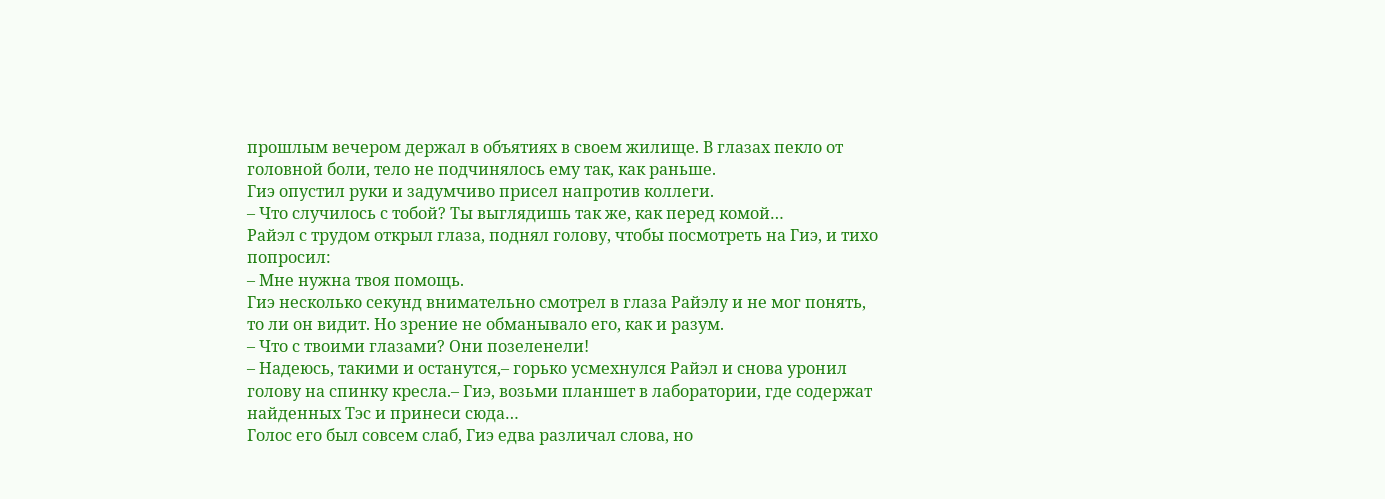прошлым вечером держал в объятиях в своем жилище. В глазах пекло от головной боли, тело не подчинялось ему так, как раньше.
Гиэ опустил руки и задумчиво присел напротив коллеги.
– Что случилось с тобой? Ты выглядишь так же, как перед комой…
Райэл с трудом открыл глаза, поднял голову, чтобы посмотреть на Гиэ, и тихо попросил:
– Мне нужна твоя помощь.
Гиэ несколько секунд внимательно смотрел в глаза Райэлу и не мог понять, то ли он видит. Но зрение не обманывало его, как и разум.
– Что с твоими глазами? Они позеленели!
– Надеюсь, такими и останутся,– горько усмехнулся Райэл и снова уронил голову на спинку кресла.– Гиэ, возьми планшет в лаборатории, где содержат найденных Тэс и принеси сюда…
Голос его был совсем слаб, Гиэ едва различал слова, но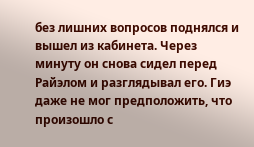без лишних вопросов поднялся и вышел из кабинета. Через минуту он снова сидел перед Райэлом и разглядывал его. Гиэ даже не мог предположить, что произошло с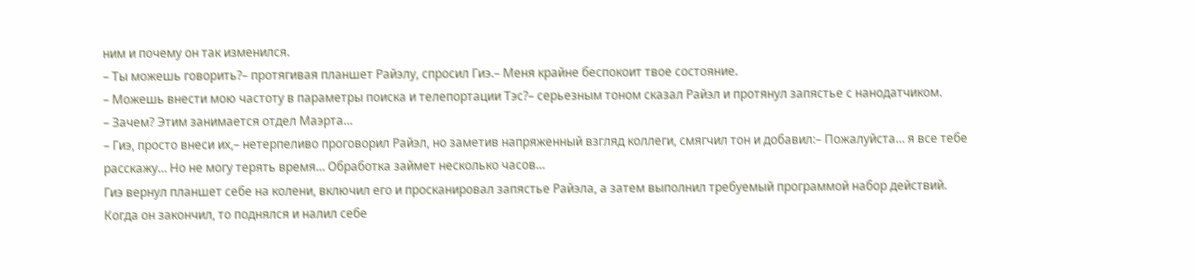ним и почему он так изменился.
– Ты можешь говорить?– протягивая планшет Райэлу, спросил Гиэ.– Меня крайне беспокоит твое состояние.
– Можешь внести мою частоту в параметры поиска и телепортации Тэс?– серьезным тоном сказал Райэл и протянул запястье с нанодатчиком.
– Зачем? Этим занимается отдел Маэрта…
– Гиэ, просто внеси их,– нетерпеливо проговорил Райэл, но заметив напряженный взгляд коллеги, смягчил тон и добавил:– Пожалуйста… я все тебе расскажу… Но не могу терять время… Обработка займет несколько часов…
Гиэ вернул планшет себе на колени, включил его и просканировал запястье Райэла, а затем выполнил требуемый программой набор действий. Когда он закончил, то поднялся и налил себе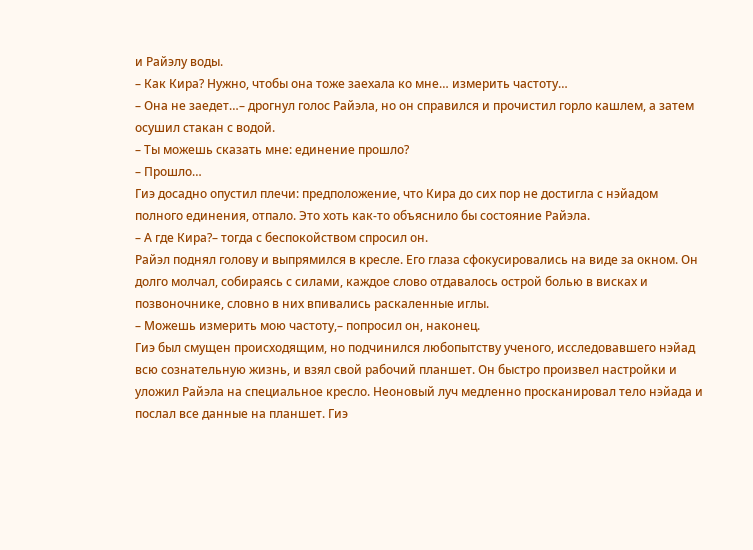и Райэлу воды.
– Как Кира? Нужно, чтобы она тоже заехала ко мне… измерить частоту…
– Она не заедет…– дрогнул голос Райэла, но он справился и прочистил горло кашлем, а затем осушил стакан с водой.
– Ты можешь сказать мне: единение прошло?
– Прошло…
Гиэ досадно опустил плечи: предположение, что Кира до сих пор не достигла с нэйадом полного единения, отпало. Это хоть как-то объяснило бы состояние Райэла.
– А где Кира?– тогда с беспокойством спросил он.
Райэл поднял голову и выпрямился в кресле. Его глаза сфокусировались на виде за окном. Он долго молчал, собираясь с силами, каждое слово отдавалось острой болью в висках и позвоночнике, словно в них впивались раскаленные иглы.
– Можешь измерить мою частоту,– попросил он, наконец.
Гиэ был смущен происходящим, но подчинился любопытству ученого, исследовавшего нэйад всю сознательную жизнь, и взял свой рабочий планшет. Он быстро произвел настройки и уложил Райэла на специальное кресло. Неоновый луч медленно просканировал тело нэйада и послал все данные на планшет. Гиэ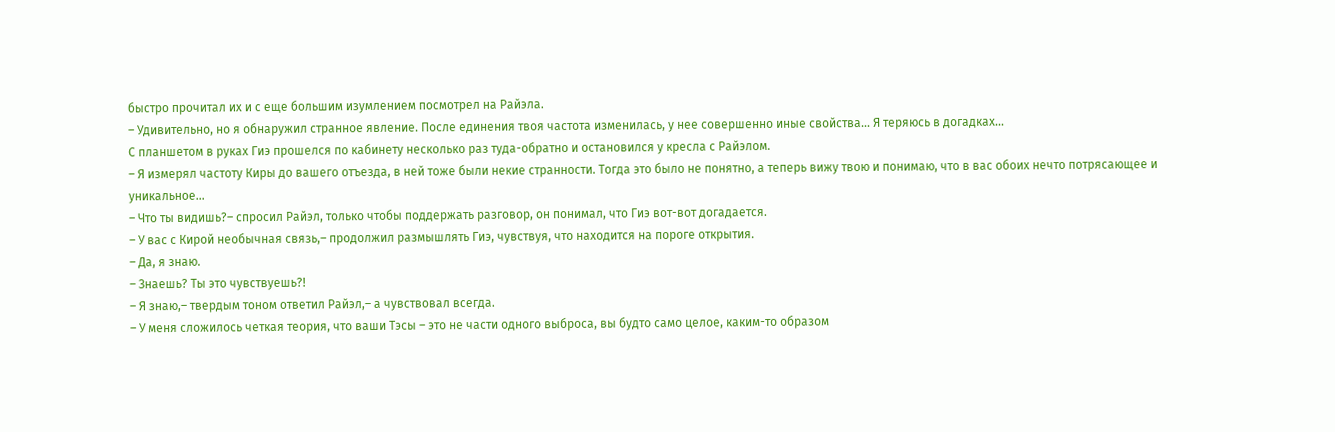быстро прочитал их и с еще большим изумлением посмотрел на Райэла.
– Удивительно, но я обнаружил странное явление. После единения твоя частота изменилась, у нее совершенно иные свойства… Я теряюсь в догадках…
С планшетом в руках Гиэ прошелся по кабинету несколько раз туда-обратно и остановился у кресла с Райэлом.
– Я измерял частоту Киры до вашего отъезда, в ней тоже были некие странности. Тогда это было не понятно, а теперь вижу твою и понимаю, что в вас обоих нечто потрясающее и уникальное…
– Что ты видишь?– спросил Райэл, только чтобы поддержать разговор, он понимал, что Гиэ вот-вот догадается.
– У вас с Кирой необычная связь,– продолжил размышлять Гиэ, чувствуя, что находится на пороге открытия.
– Да, я знаю.
– Знаешь? Ты это чувствуешь?!
– Я знаю,– твердым тоном ответил Райэл,– а чувствовал всегда.
– У меня сложилось четкая теория, что ваши Тэсы – это не части одного выброса, вы будто само целое, каким-то образом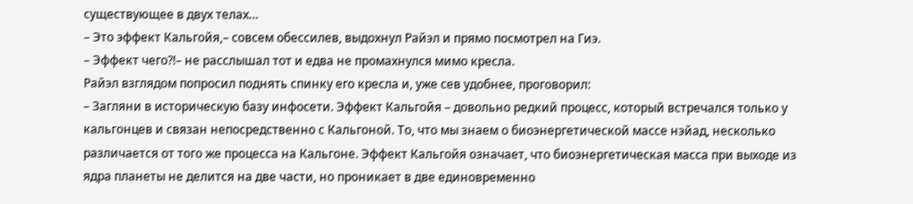существующее в двух телах…
– Это эффект Кальгойя,– совсем обессилев, выдохнул Райэл и прямо посмотрел на Гиэ.
– Эффект чего?!– не расслышал тот и едва не промахнулся мимо кресла.
Райэл взглядом попросил поднять спинку его кресла и, уже сев удобнее, проговорил:
– Загляни в историческую базу инфосети. Эффект Кальгойя – довольно редкий процесс, который встречался только у кальгонцев и связан непосредственно с Кальгоной. То, что мы знаем о биоэнергетической массе нэйад, несколько различается от того же процесса на Кальгоне. Эффект Кальгойя означает, что биоэнергетическая масса при выходе из ядра планеты не делится на две части, но проникает в две единовременно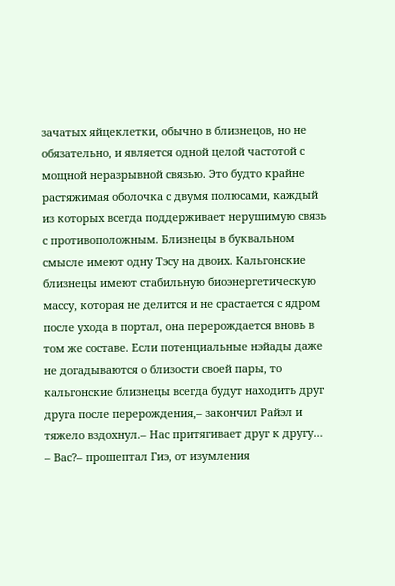зачатых яйцеклетки, обычно в близнецов, но не обязательно, и является одной целой частотой с мощной неразрывной связью. Это будто крайне растяжимая оболочка с двумя полюсами, каждый из которых всегда поддерживает нерушимую связь с противоположным. Близнецы в буквальном смысле имеют одну Тэсу на двоих. Кальгонские близнецы имеют стабильную биоэнергетическую массу, которая не делится и не срастается с ядром после ухода в портал, она перерождается вновь в том же составе. Если потенциальные нэйады даже не догадываются о близости своей пары, то кальгонские близнецы всегда будут находить друг друга после перерождения,– закончил Райэл и тяжело вздохнул.– Нас притягивает друг к другу…
– Вас?– прошептал Гиэ, от изумления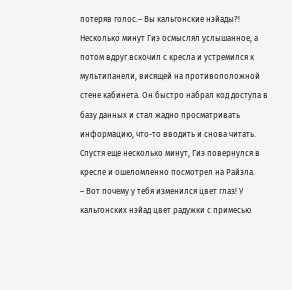потеряв голос.– Вы кальгонские нэйады?!
Несколько минут Гиэ осмыслял услышанное, а потом вдруг вскочил с кресла и устремился к мультипанели, висящей на противоположной стене кабинета. Он быстро набрал код доступа в базу данных и стал жадно просматривать информацию, что-то вводить и снова читать.
Спустя еще несколько минут, Гиэ повернулся в кресле и ошеломленно посмотрел на Райэла.
– Вот почему у тебя изменился цвет глаз! У кальгонских нэйад цвет радужки с примесью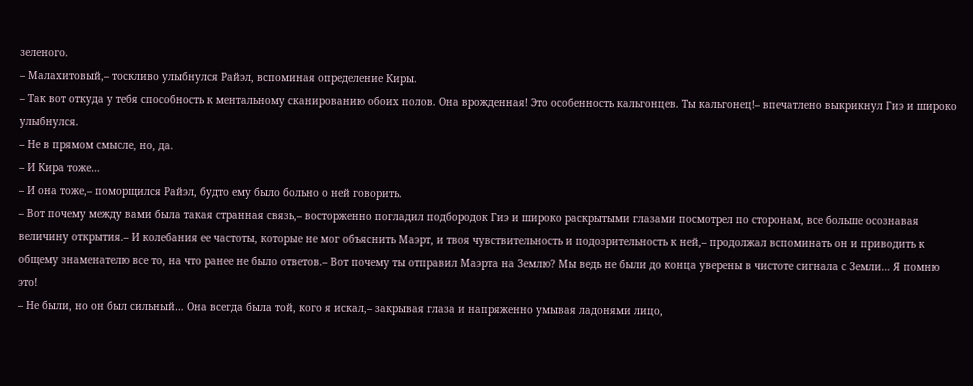зеленого.
– Малахитовый,– тоскливо улыбнулся Райэл, вспоминая определение Киры.
– Так вот откуда у тебя способность к ментальному сканированию обоих полов. Она врожденная! Это особенность кальгонцев. Ты кальгонец!– впечатлено выкрикнул Гиэ и широко улыбнулся.
– Не в прямом смысле, но, да.
– И Кира тоже…
– И она тоже,– поморщился Райэл, будто ему было больно о ней говорить.
– Вот почему между вами была такая странная связь,– восторженно погладил подбородок Гиэ и широко раскрытыми глазами посмотрел по сторонам, все больше осознавая величину открытия.– И колебания ее частоты, которые не мог объяснить Маэрт, и твоя чувствительность и подозрительность к ней,– продолжал вспоминать он и приводить к общему знаменателю все то, на что ранее не было ответов.– Вот почему ты отправил Маэрта на Землю? Мы ведь не были до конца уверены в чистоте сигнала с Земли… Я помню это!
– Не были, но он был сильный… Она всегда была той, кого я искал,– закрывая глаза и напряженно умывая ладонями лицо,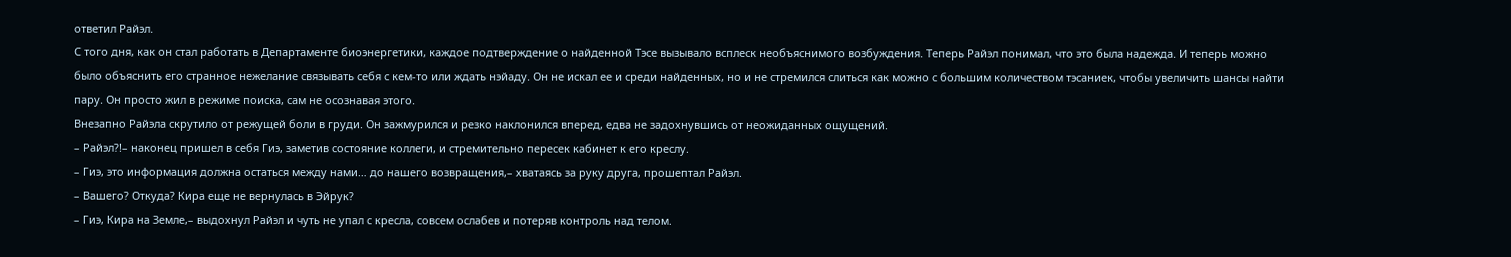ответил Райэл.
С того дня, как он стал работать в Департаменте биоэнергетики, каждое подтверждение о найденной Тэсе вызывало всплеск необъяснимого возбуждения. Теперь Райэл понимал, что это была надежда. И теперь можно было объяснить его странное нежелание связывать себя с кем-то или ждать нэйаду. Он не искал ее и среди найденных, но и не стремился слиться как можно с большим количеством тэсаниек, чтобы увеличить шансы найти пару. Он просто жил в режиме поиска, сам не осознавая этого.
Внезапно Райэла скрутило от режущей боли в груди. Он зажмурился и резко наклонился вперед, едва не задохнувшись от неожиданных ощущений.
– Райэл?!– наконец пришел в себя Гиэ, заметив состояние коллеги, и стремительно пересек кабинет к его креслу.
– Гиэ, это информация должна остаться между нами… до нашего возвращения,– хватаясь за руку друга, прошептал Райэл.
– Вашего? Откуда? Кира еще не вернулась в Эйрук?
– Гиэ, Кира на Земле,– выдохнул Райэл и чуть не упал с кресла, совсем ослабев и потеряв контроль над телом.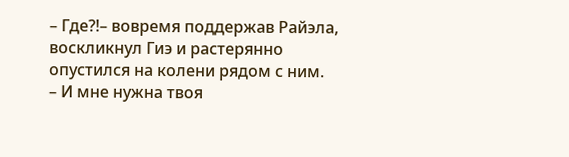– Где?!– вовремя поддержав Райэла, воскликнул Гиэ и растерянно опустился на колени рядом с ним.
– И мне нужна твоя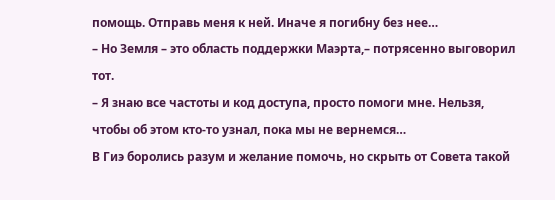помощь. Отправь меня к ней. Иначе я погибну без нее…
– Но Земля – это область поддержки Маэрта,– потрясенно выговорил тот.
– Я знаю все частоты и код доступа, просто помоги мне. Нельзя, чтобы об этом кто-то узнал, пока мы не вернемся…
В Гиэ боролись разум и желание помочь, но скрыть от Совета такой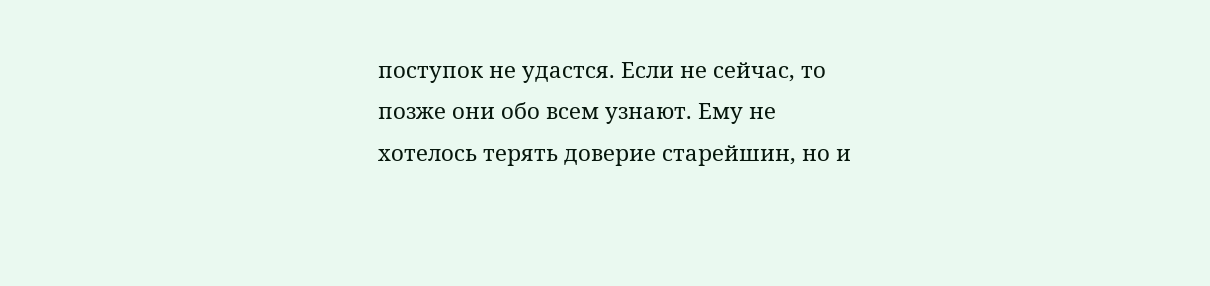поступок не удастся. Если не сейчас, то позже они обо всем узнают. Ему не хотелось терять доверие старейшин, но и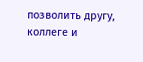позволить другу, коллеге и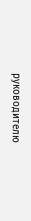руководителю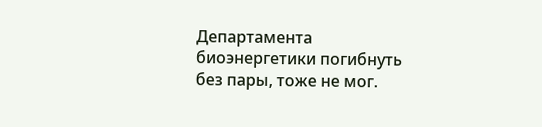Департамента биоэнергетики погибнуть без пары, тоже не мог.